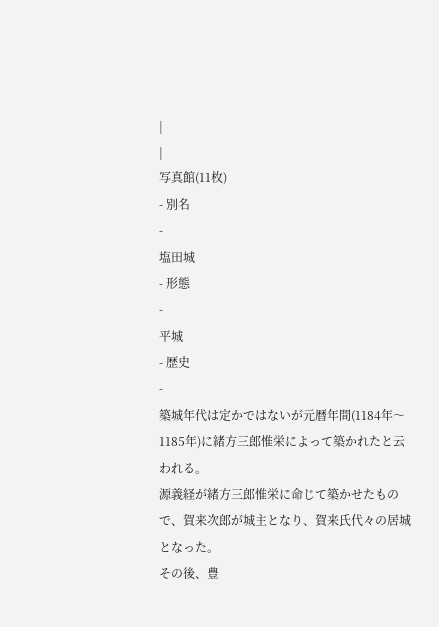|
|
写真館(11枚)
- 別名
-
塩田城
- 形態
-
平城
- 歴史
-
築城年代は定かではないが元暦年間(1184年〜1185年)に緒方三郎惟栄によって築かれたと云われる。
源義経が緒方三郎惟栄に命じて築かせたもので、賀来次郎が城主となり、賀来氏代々の居城となった。
その後、豊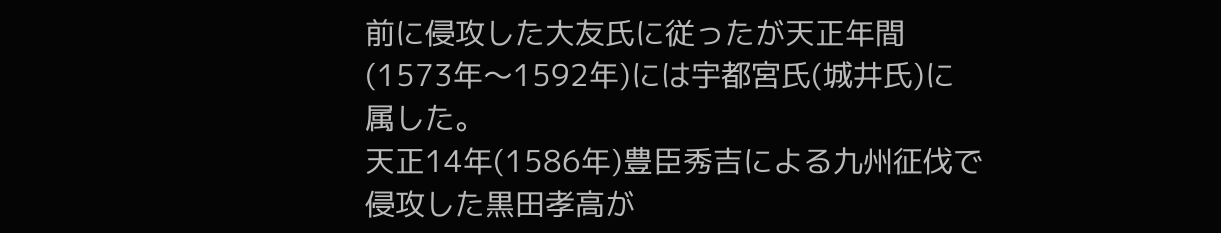前に侵攻した大友氏に従ったが天正年間(1573年〜1592年)には宇都宮氏(城井氏)に属した。
天正14年(1586年)豊臣秀吉による九州征伐で侵攻した黒田孝高が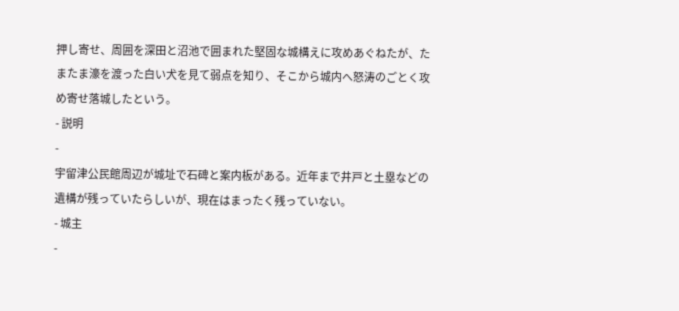押し寄せ、周囲を深田と沼池で囲まれた堅固な城構えに攻めあぐねたが、たまたま濠を渡った白い犬を見て弱点を知り、そこから城内へ怒涛のごとく攻め寄せ落城したという。
- 説明
-
宇留津公民館周辺が城址で石碑と案内板がある。近年まで井戸と土塁などの遺構が残っていたらしいが、現在はまったく残っていない。
- 城主
-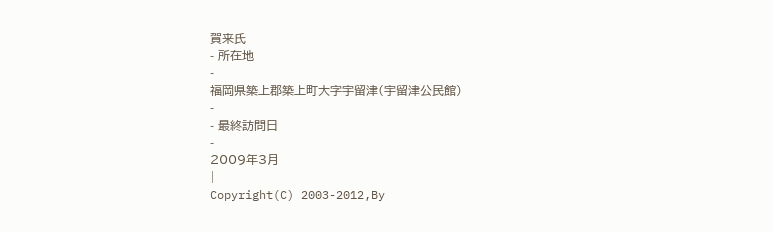賀来氏
- 所在地
-
福岡県築上郡築上町大字宇留津(宇留津公民館)
-
- 最終訪問日
-
2009年3月
|
Copyright(C) 2003-2012,By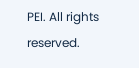PEI. All rights reserved.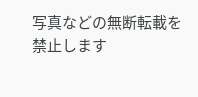写真などの無断転載を禁止します